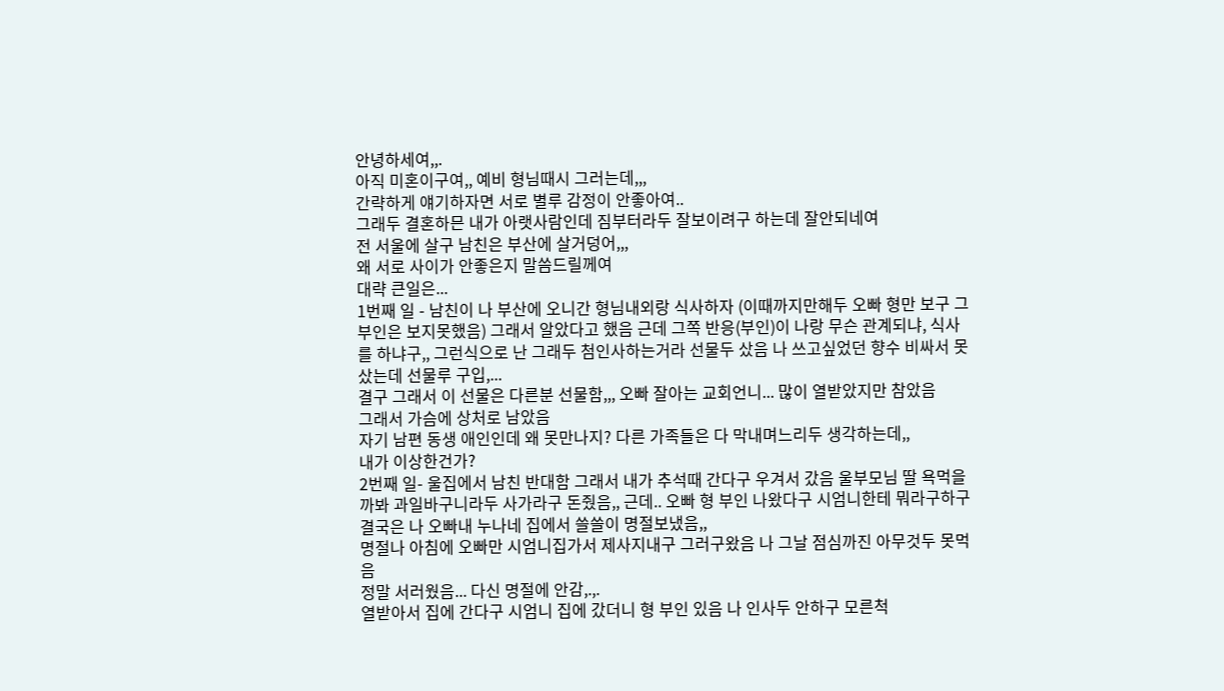안녕하세여,,.
아직 미혼이구여,, 예비 형님때시 그러는데,,,
간략하게 얘기하자면 서로 별루 감정이 안좋아여..
그래두 결혼하믄 내가 아랫사람인데 짐부터라두 잘보이려구 하는데 잘안되네여
전 서울에 살구 남친은 부산에 살거덩어,,,
왜 서로 사이가 안좋은지 말씀드릴께여
대략 큰일은...
1번째 일 - 남친이 나 부산에 오니간 형님내외랑 식사하자 (이때까지만해두 오빠 형만 보구 그 부인은 보지못했음) 그래서 알았다고 했음 근데 그쪽 반응(부인)이 나랑 무슨 관계되냐, 식사를 하냐구,, 그런식으로 난 그래두 첨인사하는거라 선물두 샀음 나 쓰고싶었던 향수 비싸서 못샀는데 선물루 구입,...
결구 그래서 이 선물은 다른분 선물함,,, 오빠 잘아는 교회언니... 많이 열받았지만 참았음
그래서 가슴에 상처로 남았음
자기 남편 동생 애인인데 왜 못만나지? 다른 가족들은 다 막내며느리두 생각하는데,,
내가 이상한건가?
2번째 일- 울집에서 남친 반대함 그래서 내가 추석때 간다구 우겨서 갔음 울부모님 딸 욕먹을까봐 과일바구니라두 사가라구 돈줬음,, 근데.. 오빠 형 부인 나왔다구 시엄니한테 뭐라구하구 결국은 나 오빠내 누나네 집에서 쓸쓸이 명절보냈음,,
명절나 아침에 오빠만 시엄니집가서 제사지내구 그러구왔음 나 그날 점심까진 아무것두 못먹음
정말 서러웠음... 다신 명절에 안감,.,.
열받아서 집에 간다구 시엄니 집에 갔더니 형 부인 있음 나 인사두 안하구 모른척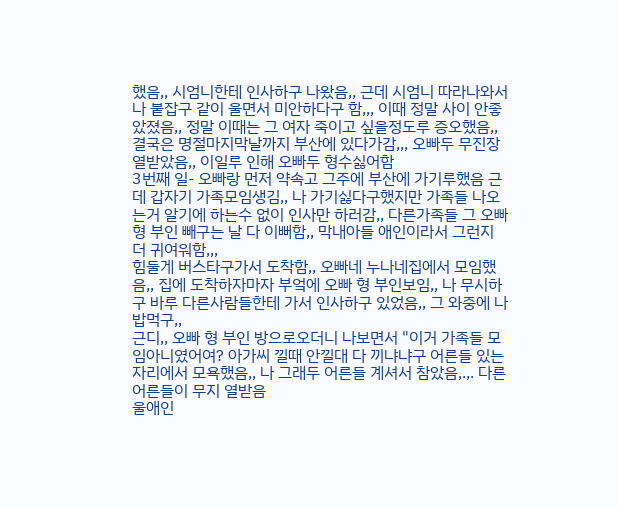했음,, 시엄니한테 인사하구 나왔음,, 근데 시엄니 따라나와서 나 붙잡구 같이 울면서 미안하다구 함,,, 이때 정말 사이 안좋았졌음,, 정말 이때는 그 여자 죽이고 싶을정도루 증오했음,,
결국은 명절마지막날까지 부산에 있다가감,,, 오빠두 무진장 열받았음,, 이일루 인해 오빠두 형수싫어함
3번째 일- 오빠랑 먼저 약속고 그주에 부산에 가기루했음 근데 갑자기 가족모임생김,, 나 가기싫다구했지만 가족들 나오는거 알기에 하는수 없이 인사만 하러감,, 다른가족들 그 오빠 형 부인 빼구는 날 다 이뻐함,, 막내아들 애인이라서 그런지 더 귀여워함,,,
힘둘게 버스타구가서 도착함,, 오빠네 누나네집에서 모임했음,, 집에 도착하자마자 부엌에 오빠 형 부인보임,, 나 무시하구 바루 다른사람들한테 가서 인사하구 있었음,, 그 와중에 나 밥먹구,,
근디,, 오빠 형 부인 방으로오더니 나보면서 "이거 가족들 모임아니였어여? 아가씨 낄때 안낄대 다 끼냐냐구 어른들 있는자리에서 모욕했음,, 나 그래두 어른들 계셔서 참았음,.,. 다른 어른들이 무지 열받음
울애인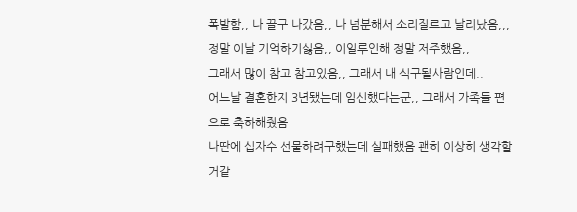폭발함,, 나 끌구 나갔음,, 나 넘분해서 소리질르고 날리났음,,,
정말 이날 기억하기싫음,, 이일루인해 정말 저주했음,,
그래서 많이 참고 참고있음,, 그래서 내 식구될사람인데..
어느날 결혼한지 3년됐는데 임신했다는군,, 그래서 가족들 편으로 축하해줬음
나딴에 십자수 선물하려구했는데 실패했음 괜히 이상히 생각할거같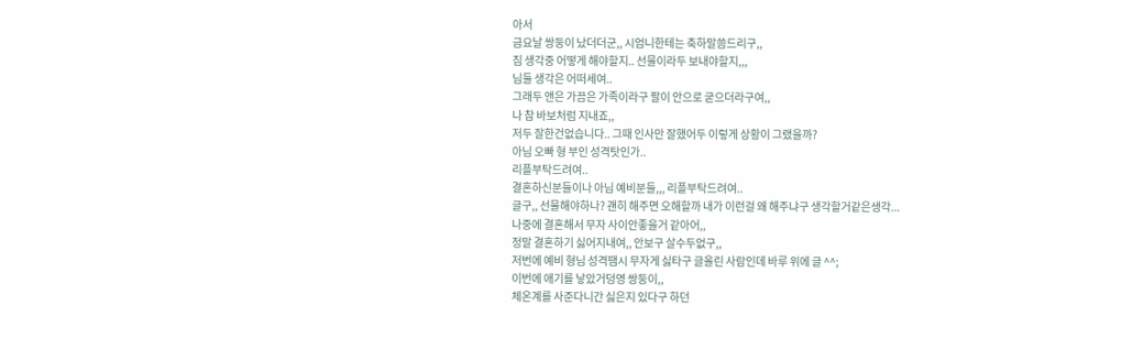아서
금요날 쌍둥이 났더더군,, 시엄니한테는 축하말씀드리구,,
짐 생각중 어떻게 해야할지.. 선물이라두 보내야할지,,,
님둘 생각은 어떠세여..
그래두 앤은 가끔은 가족이라구 팔이 안으로 굳으더라구여,,
나 참 바보처럼 지내죠,,
저두 잘한건없습니다.. 그때 인사만 잘했어두 이렇게 상황이 그랬을까?
아님 오빠 형 부인 성격탓인가..
리플부탁드려여..
결혼하신분들이나 아님 예비분들,,, 리플부탁드려여..
글구,, 선물해야하나? 괜히 해주면 오해할까 내가 이런걸 왜 해주냐구 생각할거같은생각...
나중에 결혼해서 무자 사이안좋을거 같아어,,
정말 결혼하기 싫어지내여,, 안보구 살수두없구,,
저번에 예비 형님 성격땜시 무자게 싫타구 글올린 사람인데 바루 위에 글 ^^;
이번에 애기를 낳았거덩영 쌍둥이,,
체온계를 사준다니간 싫은지 있다구 하던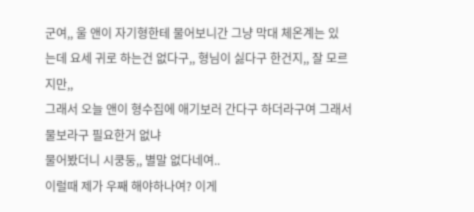군여,, 울 앤이 자기형한테 물어보니간 그냥 막대 체온계는 있
는데 요세 귀로 하는건 없다구,, 형님이 싫다구 한건지,, 잘 모르지만,,
그래서 오늘 앤이 형수집에 애기보러 간다구 하더라구여 그래서 물보라구 필요한거 없냐
물어봤더니 시쿵둥,, 별말 없다네여..
이럴때 제가 우째 해야하나여? 이게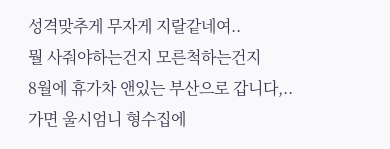성격맞추게 무자게 지랄같네여..
뭘 사줘야하는건지 모른척하는건지
8월에 휴가차 앤있는 부산으로 갑니다,..
가면 울시엄니 형수집에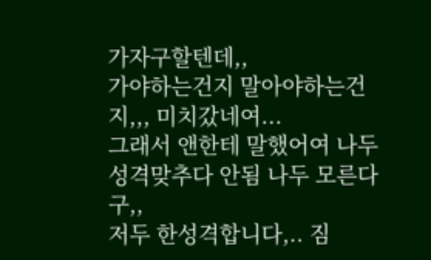가자구할텐데,,
가야하는건지 말아야하는건지,,, 미치갔네여...
그래서 앤한테 말했어여 나두 성격맞추다 안됨 나두 모른다구,,
저두 한성격합니다,.. 짐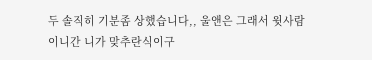두 솔직히 기분좀 상했습니다,, 울앤은 그래서 윗사람이니간 니가 맞추란식이구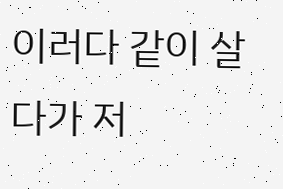이러다 같이 살다가 저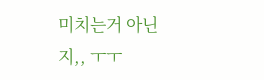미치는거 아닌지,, ㅜㅜ